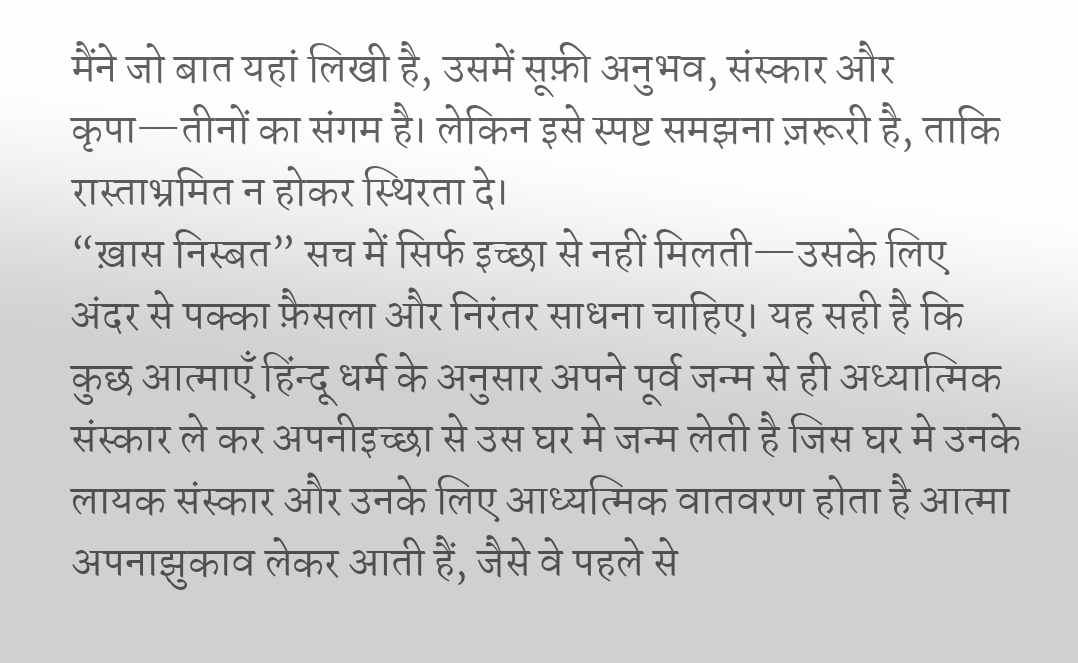मैंने जो बात यहां लिखी है, उसमें सूफ़ी अनुभव, संस्कार और कृपा—तीनों का संगम है। लेकिन इसे स्पष्ट समझना ज़रूरी है, ताकि रास्ताभ्रमित न होकर स्थिरता दे।
“ख़ास निस्बत” सच में सिर्फ इच्छा से नहीं मिलती—उसके लिए अंदर से पक्का फ़ैसला और निरंतर साधना चाहिए। यह सही है कि कुछ आत्माएँ हिंन्दू धर्म के अनुसार अपने पूर्व जन्म से ही अध्यात्मिक संस्कार ले कर अपनीइच्छा से उस घर मे जन्म लेती है जिस घर मे उनके लायक संस्कार और उनके लिए आध्यत्मिक वातवरण होता है आत्मा अपनाझुकाव लेकर आती हैं, जैसे वे पहले से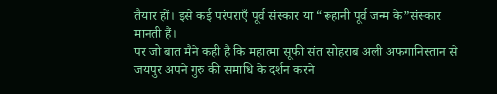तैयार हों। इसे कई परंपराएँ पूर्व संस्कार या “रूहानी पूर्व जन्म के”संस्कार मानती हैं।
पर जो बात मैने कही है कि महात्मा सूफी संत सोहराब अली अफगानिस्तान से जयपुर अपने गुरु की समाधि के दर्शन करने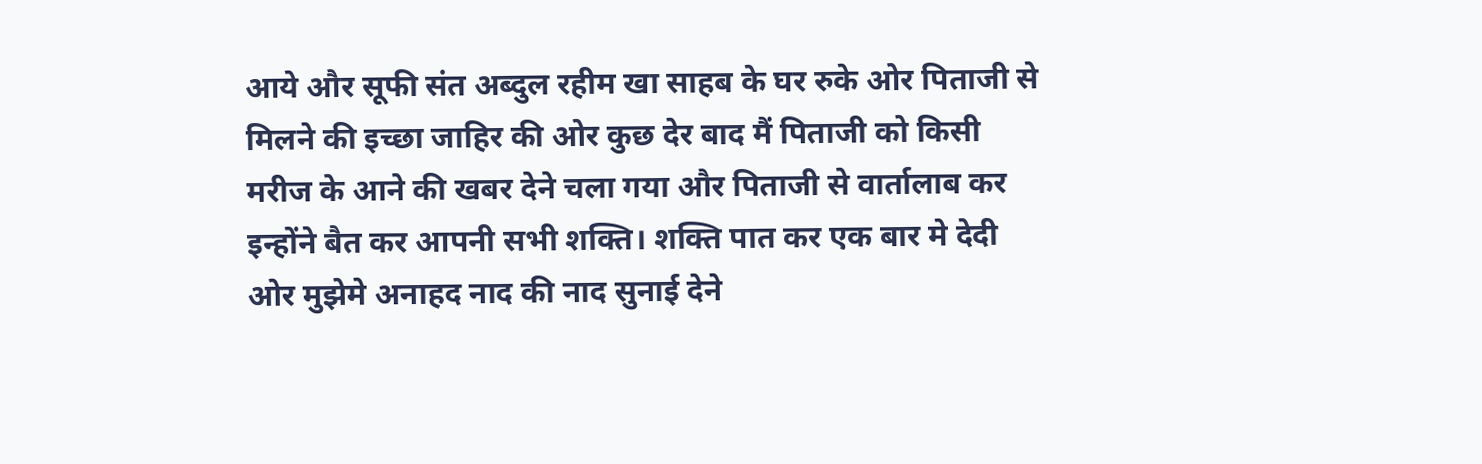आये और सूफी संत अब्दुल रहीम खा साहब के घर रुके ओर पिताजी से मिलने की इच्छा जाहिर की ओर कुछ देर बाद मैं पिताजी को किसी मरीज के आने की खबर देने चला गया और पिताजी से वार्तालाब कर इन्होंने बैत कर आपनी सभी शक्ति। शक्ति पात कर एक बार मे देदी ओर मुझेमे अनाहद नाद की नाद सुनाई देने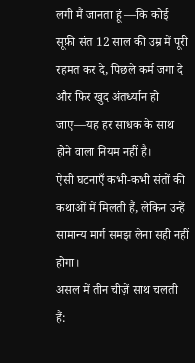लगी मैं जानता हूं —कि कोई सूफ़ी संत 12 साल की उम्र में पूरी रहमत कर दे, पिछले कर्म जगा दे और फिर खुद अंतर्ध्यान हो जाए—यह हर साधक के साथ होने वाला नियम नहीं है।
ऐसी घटनाएँ कभी-कभी संतों की कथाओं में मिलती हैं, लेकिन उन्हें सामान्य मार्ग समझ लेना सही नहीं होगा।
असल में तीन चीज़ें साथ चलती हैं: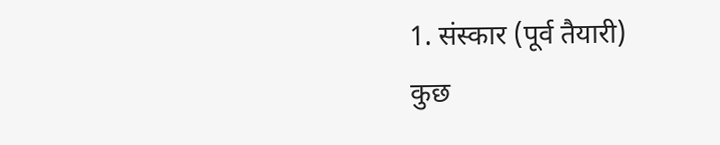1. संस्कार (पूर्व तैयारी)
कुछ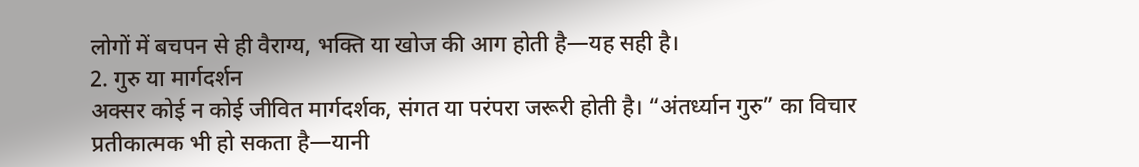लोगों में बचपन से ही वैराग्य, भक्ति या खोज की आग होती है—यह सही है।
2. गुरु या मार्गदर्शन
अक्सर कोई न कोई जीवित मार्गदर्शक, संगत या परंपरा जरूरी होती है। “अंतर्ध्यान गुरु” का विचार प्रतीकात्मक भी हो सकता है—यानी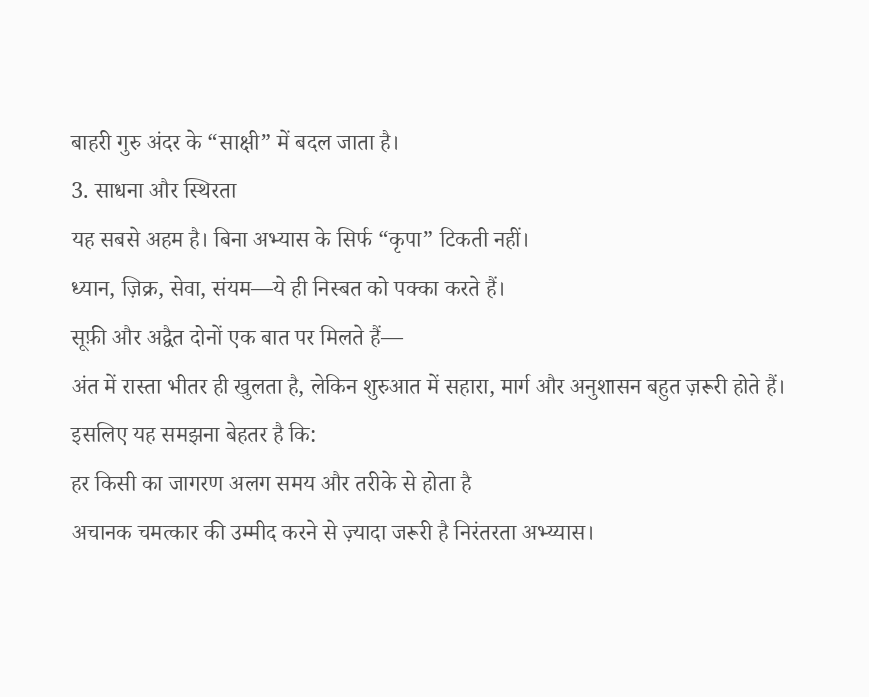बाहरी गुरु अंदर के “साक्षी” में बदल जाता है।
3. साधना और स्थिरता
यह सबसे अहम है। बिना अभ्यास के सिर्फ “कृपा” टिकती नहीं।
ध्यान, ज़िक्र, सेवा, संयम—ये ही निस्बत को पक्का करते हैं।
सूफ़ी और अद्वैत दोनों एक बात पर मिलते हैं—
अंत में रास्ता भीतर ही खुलता है, लेकिन शुरुआत में सहारा, मार्ग और अनुशासन बहुत ज़रूरी होते हैं।
इसलिए यह समझना बेहतर है कि:
हर किसी का जागरण अलग समय और तरीके से होता है
अचानक चमत्कार की उम्मीद करने से ज़्यादा जरूरी है निरंतरता अभ्य्यास।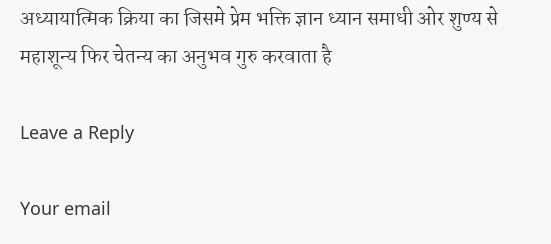अध्यायात्मिक क्रिया का जिसमे प्रेम भक्ति ज्ञान ध्यान समाधी ओर शुण्य से महाशून्य फिर चेतन्य का अनुभव गुरु करवाता है

Leave a Reply

Your email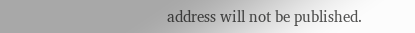address will not be published.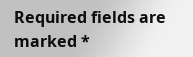Required fields are marked *